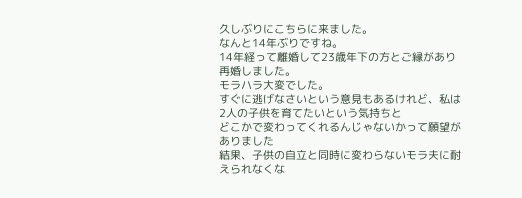久しぶりにこちらに来ました。
なんと14年ぶりですね。
14年経って離婚して23歳年下の方とご縁があり再婚しました。
モラハラ大変でした。
すぐに逃げなさいという意見もあるけれど、私は2人の子供を育てたいという気持ちと
どこかで変わってくれるんじゃないかって願望がありました
結果、子供の自立と同時に変わらないモラ夫に耐えられなくな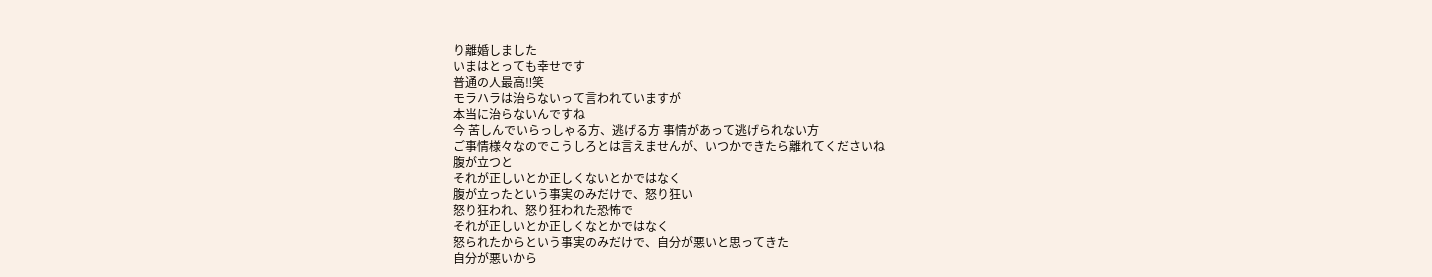り離婚しました
いまはとっても幸せです
普通の人最高‼笑
モラハラは治らないって言われていますが
本当に治らないんですね
今 苦しんでいらっしゃる方、逃げる方 事情があって逃げられない方
ご事情様々なのでこうしろとは言えませんが、いつかできたら離れてくださいね
腹が立つと
それが正しいとか正しくないとかではなく
腹が立ったという事実のみだけで、怒り狂い
怒り狂われ、怒り狂われた恐怖で
それが正しいとか正しくなとかではなく
怒られたからという事実のみだけで、自分が悪いと思ってきた
自分が悪いから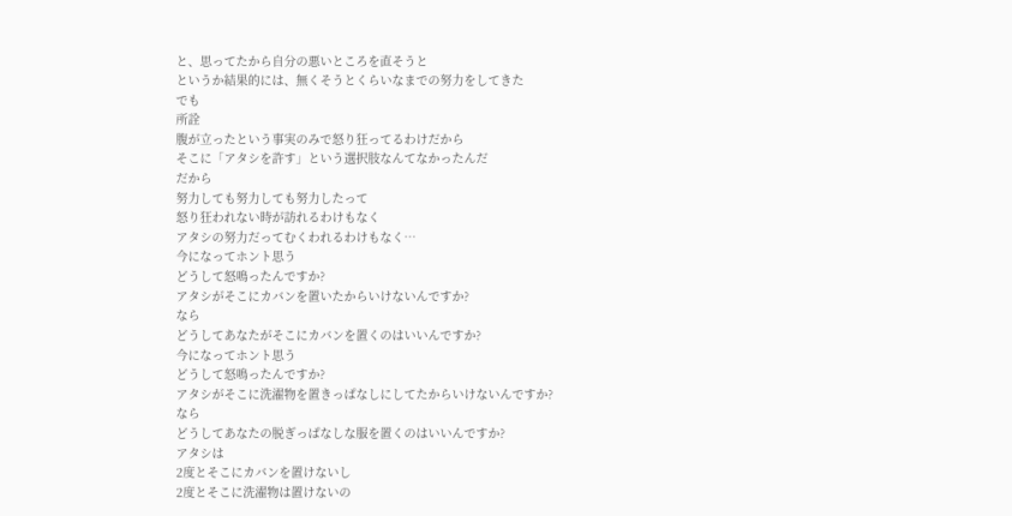と、思ってたから自分の悪いところを直そうと
というか結果的には、無くそうとくらいなまでの努力をしてきた
でも
所詮
腹が立ったという事実のみで怒り狂ってるわけだから
そこに「アタシを許す」という選択肢なんてなかったんだ
だから
努力しても努力しても努力したって
怒り狂われない時が訪れるわけもなく
アタシの努力だってむくわれるわけもなく…
今になってホント思う
どうして怒鳴ったんですか?
アタシがそこにカバンを置いたからいけないんですか?
なら
どうしてあなたがそこにカバンを置くのはいいんですか?
今になってホント思う
どうして怒鳴ったんですか?
アタシがそこに洗濯物を置きっぱなしにしてたからいけないんですか?
なら
どうしてあなたの脱ぎっぱなしな服を置くのはいいんですか?
アタシは
2度とそこにカバンを置けないし
2度とそこに洗濯物は置けないの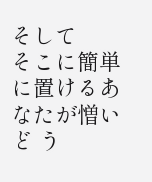そして
そこに簡単に置けるあなたが憎い
ど う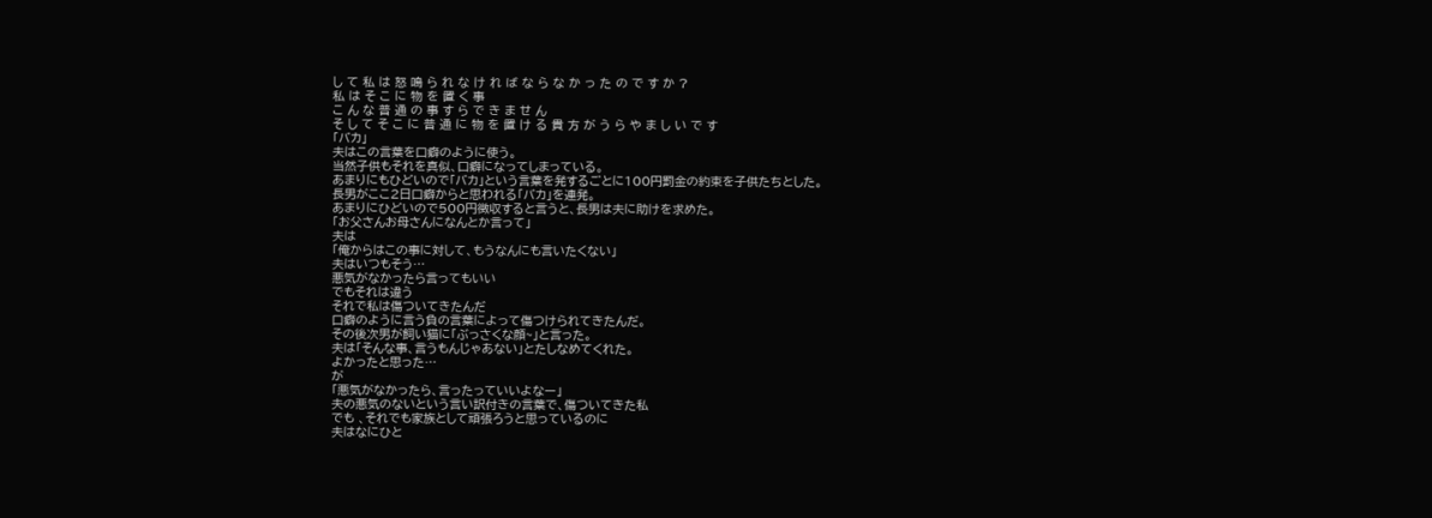し て 私 は 怒 鳴 ら れ な け れ ば な ら な か っ た の で す か ?
私 は そ こ に 物 を 置 く 事
こ ん な 普 通 の 事 す ら で き ま せ ん
そ し て そ こ に 普 通 に 物 を 置 け る 貴 方 が う ら や ま し い で す
「バカ」
夫はこの言葉を口癖のように使う。
当然子供もそれを真似、口癖になってしまっている。
あまりにもひどいので「バカ」という言葉を発するごとに100円罰金の約束を子供たちとした。
長男がここ2日口癖からと思われる「バカ」を連発。
あまりにひどいので500円徴収すると言うと、長男は夫に助けを求めた。
「お父さんお母さんになんとか言って」
夫は
「俺からはこの事に対して、もうなんにも言いたくない」
夫はいつもそう…
悪気がなかったら言ってもいい
でもそれは違う
それで私は傷ついてきたんだ
口癖のように言う負の言葉によって傷つけられてきたんだ。
その後次男が飼い猫に「ぶっさくな顔~」と言った。
夫は「そんな事、言うもんじゃあない」とたしなめてくれた。
よかったと思った…
が
「悪気がなかったら、言ったっていいよなー」
夫の悪気のないという言い訳付きの言葉で、傷ついてきた私
でも 、それでも家族として頑張ろうと思っているのに
夫はなにひと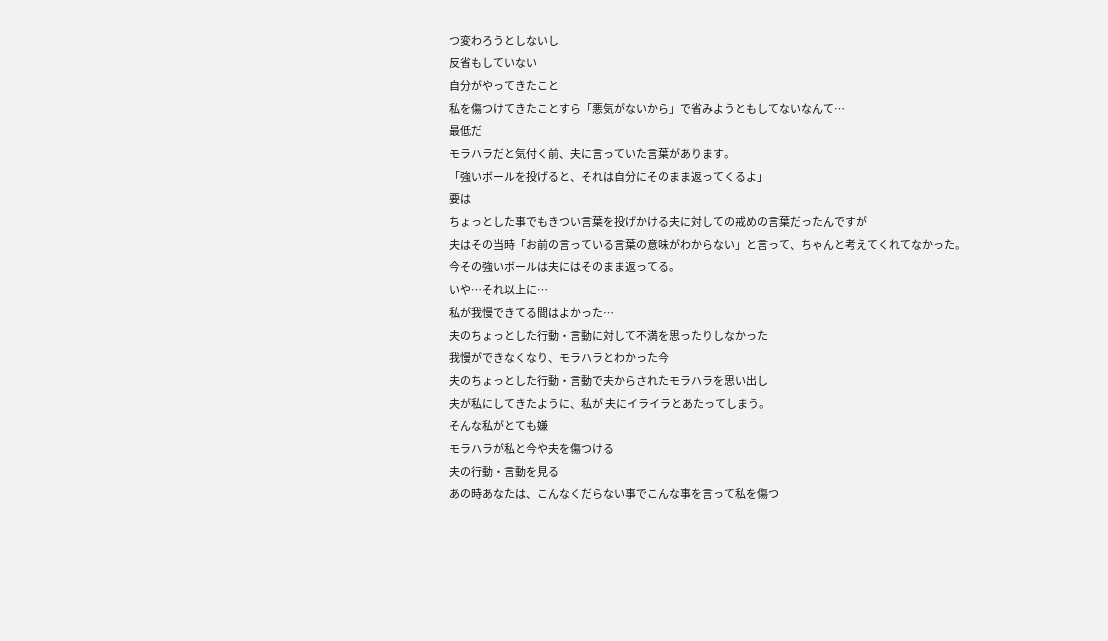つ変わろうとしないし
反省もしていない
自分がやってきたこと
私を傷つけてきたことすら「悪気がないから」で省みようともしてないなんて…
最低だ
モラハラだと気付く前、夫に言っていた言葉があります。
「強いボールを投げると、それは自分にそのまま返ってくるよ」
要は
ちょっとした事でもきつい言葉を投げかける夫に対しての戒めの言葉だったんですが
夫はその当時「お前の言っている言葉の意味がわからない」と言って、ちゃんと考えてくれてなかった。
今その強いボールは夫にはそのまま返ってる。
いや…それ以上に…
私が我慢できてる間はよかった…
夫のちょっとした行動・言動に対して不満を思ったりしなかった
我慢ができなくなり、モラハラとわかった今
夫のちょっとした行動・言動で夫からされたモラハラを思い出し
夫が私にしてきたように、私が 夫にイライラとあたってしまう。
そんな私がとても嫌
モラハラが私と今や夫を傷つける
夫の行動・言動を見る
あの時あなたは、こんなくだらない事でこんな事を言って私を傷つ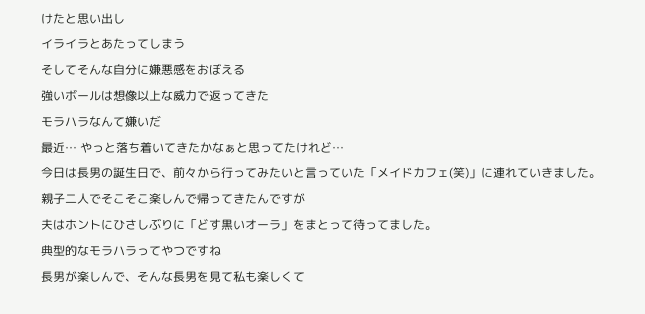けたと思い出し
イライラとあたってしまう
そしてそんな自分に嫌悪感をおぼえる
強いボールは想像以上な威力で返ってきた
モラハラなんて嫌いだ
最近… やっと落ち着いてきたかなぁと思ってたけれど…
今日は長男の誕生日で、前々から行ってみたいと言っていた「メイドカフェ(笑)」に連れていきました。
親子二人でそこそこ楽しんで帰ってきたんですが
夫はホントにひさしぶりに「どす黒いオーラ」をまとって待ってました。
典型的なモラハラってやつですね
長男が楽しんで、そんな長男を見て私も楽しくて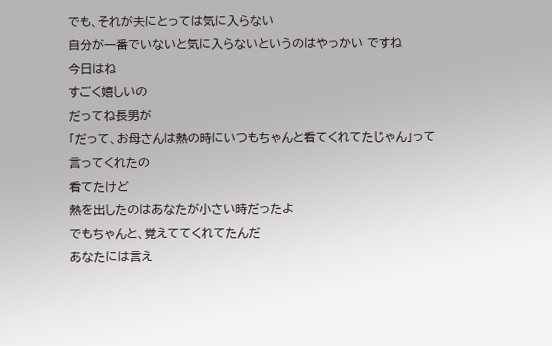でも、それが夫にとっては気に入らない
自分が一番でいないと気に入らないというのはやっかい ですね
今日はね
すごく嬉しいの
だってね長男が
「だって、お母さんは熱の時にいつもちゃんと看てくれてたじゃん」って
言ってくれたの
看てたけど
熱を出したのはあなたが小さい時だったよ
でもちゃんと、覚えててくれてたんだ
あなたには言え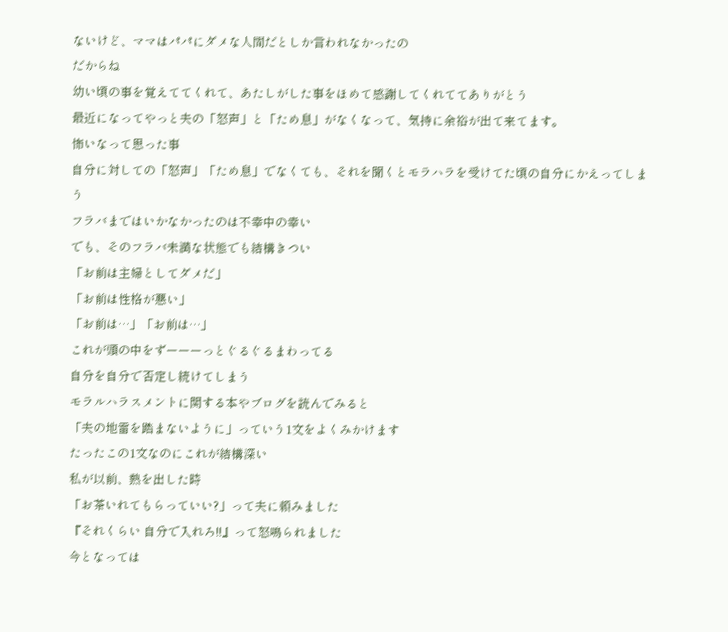ないけど、ママはパパにダメな人間だとしか言われなかったの
だからね
幼い頃の事を覚えててくれて、あたしがした事をほめて感謝してくれててありがとう
最近になってやっと夫の「怒声」と「ため息」がなくなって、気持に余裕が出て来てます。
怖いなって思った事
自分に対しての「怒声」「ため息」でなくても、それを聞くとモラハラを受けてた頃の自分にかえってしまう
フラバまではいかなかったのは不幸中の幸い
でも、そのフラバ未満な状態でも結構きつい
「お前は主婦としてダメだ」
「お前は性格が悪い」
「お前は…」「お前は…」
これが頭の中をずーーーっとぐるぐるまわってる
自分を自分で否定し続けてしまう
モラルハラスメントに関する本やブログを読んでみると
「夫の地雷を踏まないように」っていう1文をよくみかけます
たったこの1文なのにこれが結構深い
私が以前、熱を出した時
「お茶いれてもらっていい?」って夫に頼みました
『それくらい 自分で入れろ!!』って怒鳴られました
今となっては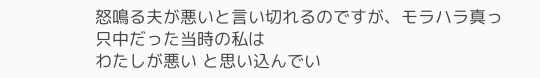怒鳴る夫が悪いと言い切れるのですが、モラハラ真っ只中だった当時の私は
わたしが悪い と思い込んでい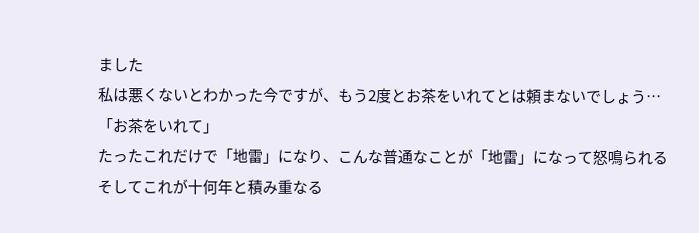ました
私は悪くないとわかった今ですが、もう2度とお茶をいれてとは頼まないでしょう…
「お茶をいれて」
たったこれだけで「地雷」になり、こんな普通なことが「地雷」になって怒鳴られる
そしてこれが十何年と積み重なる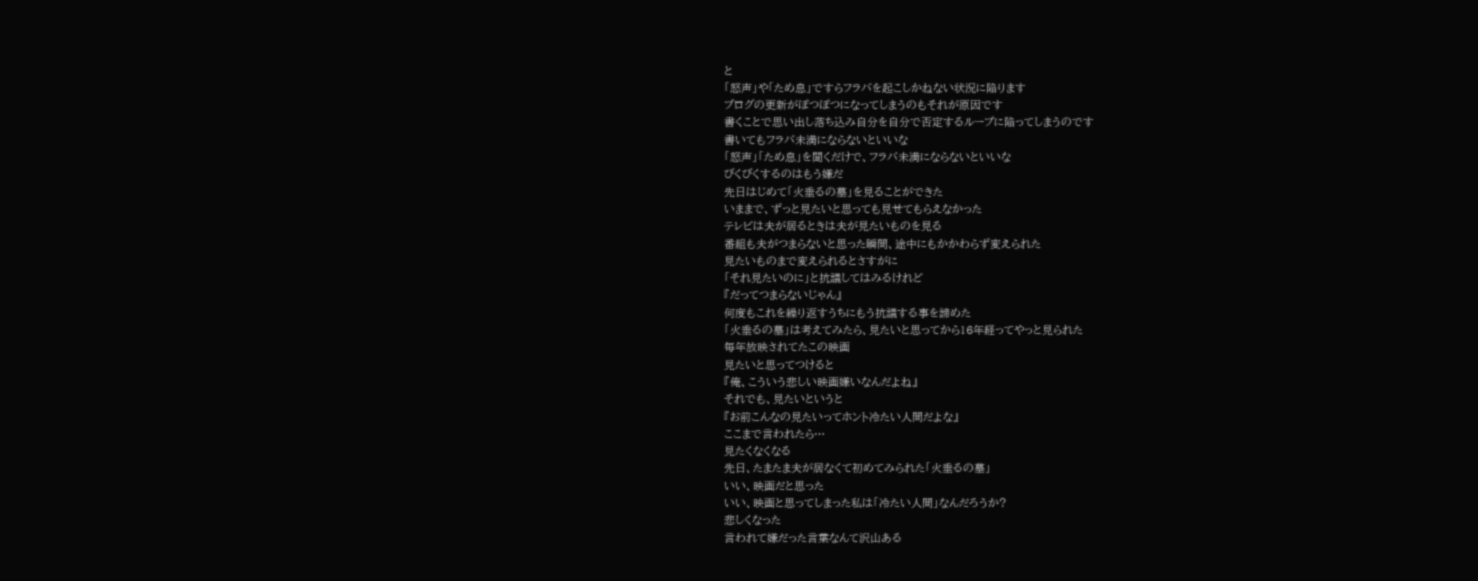と
「怒声」や「ため息」ですらフラバを起こしかねない状況に陥ります
ブログの更新がぽつぽつになってしまうのもそれが原因です
書くことで思い出し落ち込み自分を自分で否定するループに陥ってしまうのです
書いてもフラバ未満にならないといいな
「怒声」「ため息」を聞くだけで、フラバ未満にならないといいな
びくびくするのはもう嫌だ
先日はじめて「火垂るの墓」を見ることができた
いままで、ずっと見たいと思っても見せてもらえなかった
テレビは夫が居るときは夫が見たいものを見る
番組も夫がつまらないと思った瞬間、途中にもかかわらず変えられた
見たいものまで変えられるとさすがに
「それ見たいのに」と抗議してはみるけれど
『だってつまらないじゃん』
何度もこれを繰り返すうちにもう抗議する事を諦めた
「火垂るの墓」は考えてみたら、見たいと思ってから16年経ってやっと見られた
毎年放映されてたこの映画
見たいと思ってつけると
『俺、こういう悲しい映画嫌いなんだよね』
それでも、見たいというと
『お前こんなの見たいってホント冷たい人間だよな』
ここまで言われたら…
見たくなくなる
先日、たまたま夫が居なくて初めてみられた「火垂るの墓」
いい、映画だと思った
いい、映画と思ってしまった私は「冷たい人間」なんだろうか?
悲しくなった
言われて嫌だった言葉なんて沢山ある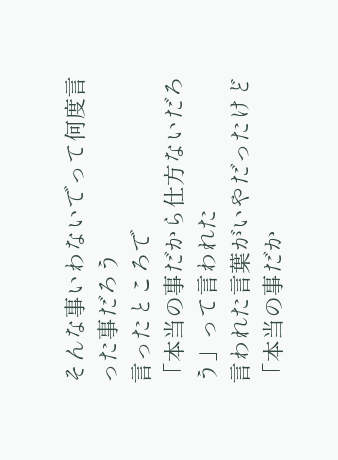そんな事いわないでって何度言った事だろう
言ったところで
「本当の事だから仕方ないだろう」って言われた
言われた言葉がいやだったけど
「本当の事だか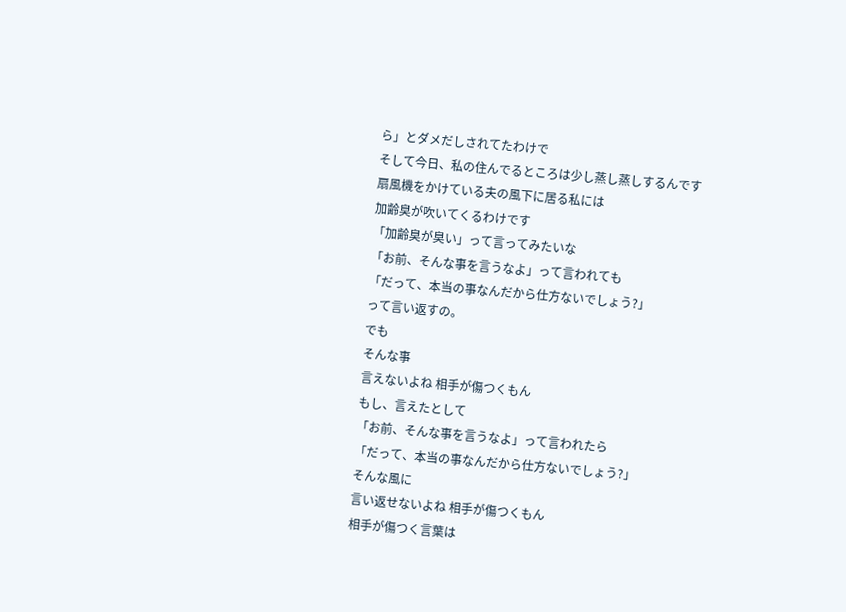ら」とダメだしされてたわけで
そして今日、私の住んでるところは少し蒸し蒸しするんです
扇風機をかけている夫の風下に居る私には
加齢臭が吹いてくるわけです
「加齢臭が臭い」って言ってみたいな
「お前、そんな事を言うなよ」って言われても
「だって、本当の事なんだから仕方ないでしょう?」
って言い返すの。
でも
そんな事
言えないよね 相手が傷つくもん
もし、言えたとして
「お前、そんな事を言うなよ」って言われたら
「だって、本当の事なんだから仕方ないでしょう?」
そんな風に
言い返せないよね 相手が傷つくもん
相手が傷つく言葉は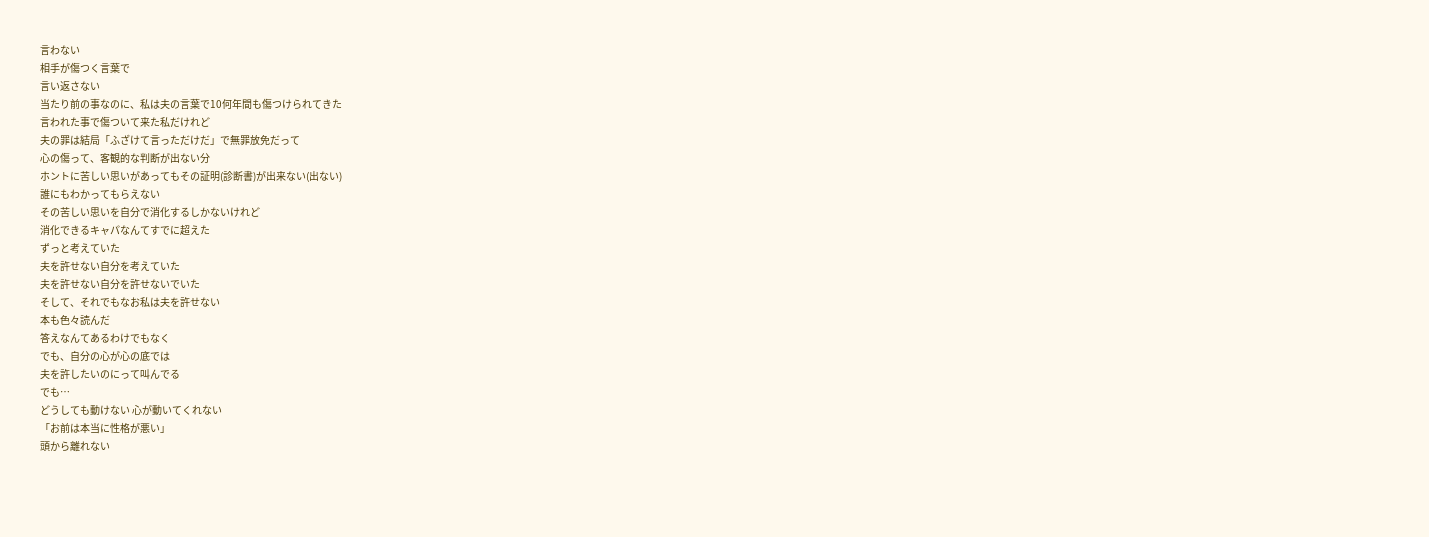言わない
相手が傷つく言葉で
言い返さない
当たり前の事なのに、私は夫の言葉で10何年間も傷つけられてきた
言われた事で傷ついて来た私だけれど
夫の罪は結局「ふざけて言っただけだ」で無罪放免だって
心の傷って、客観的な判断が出ない分
ホントに苦しい思いがあってもその証明(診断書)が出来ない(出ない)
誰にもわかってもらえない
その苦しい思いを自分で消化するしかないけれど
消化できるキャパなんてすでに超えた
ずっと考えていた
夫を許せない自分を考えていた
夫を許せない自分を許せないでいた
そして、それでもなお私は夫を許せない
本も色々読んだ
答えなんてあるわけでもなく
でも、自分の心が心の底では
夫を許したいのにって叫んでる
でも…
どうしても動けない 心が動いてくれない
「お前は本当に性格が悪い」
頭から離れない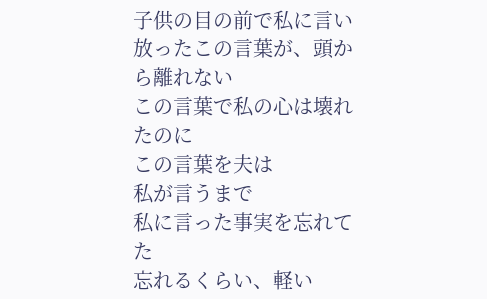子供の目の前で私に言い放ったこの言葉が、頭から離れない
この言葉で私の心は壊れたのに
この言葉を夫は
私が言うまで
私に言った事実を忘れてた
忘れるくらい、軽い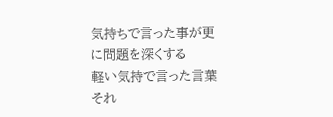気持ちで言った事が更に問題を深くする
軽い気持で言った言葉
それ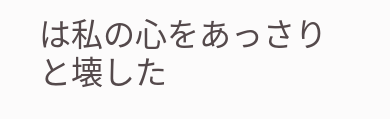は私の心をあっさりと壊した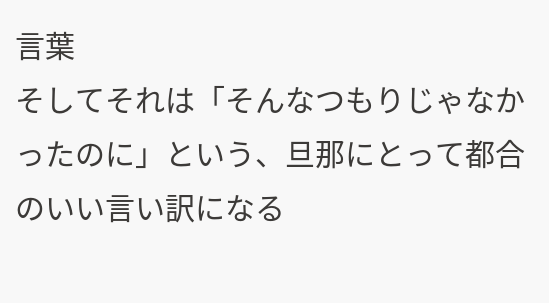言葉
そしてそれは「そんなつもりじゃなかったのに」という、旦那にとって都合のいい言い訳になる